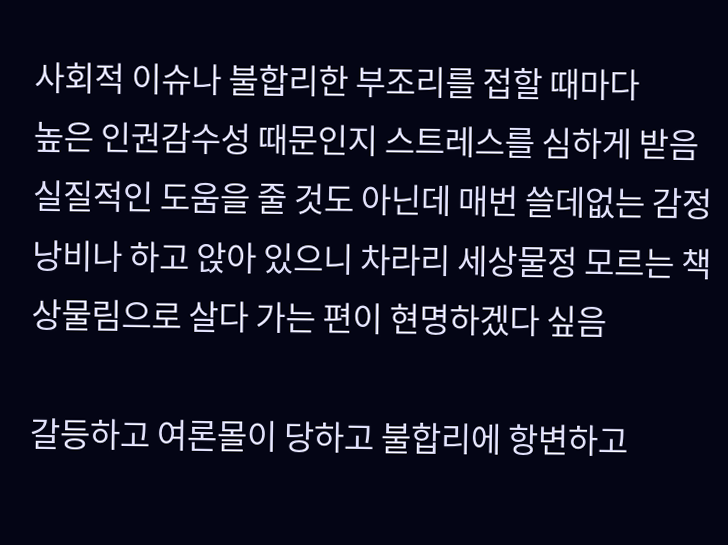사회적 이슈나 불합리한 부조리를 접할 때마다
높은 인권감수성 때문인지 스트레스를 심하게 받음
실질적인 도움을 줄 것도 아닌데 매번 쓸데없는 감정낭비나 하고 앉아 있으니 차라리 세상물정 모르는 책상물림으로 살다 가는 편이 현명하겠다 싶음

갈등하고 여론몰이 당하고 불합리에 항변하고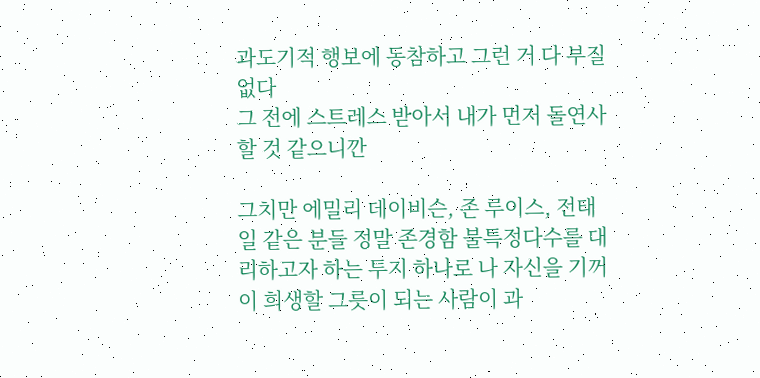과도기적 행보에 동참하고 그런 거 다 부질없다
그 전에 스트레스 받아서 내가 먼저 돌연사할 것 같으니깐

그치만 에밀리 데이비슨, 존 루이스, 전태일 같은 분들 정말 존경함 불특정다수를 대리하고자 하는 투지 하나로 나 자신을 기꺼이 희생할 그릇이 되는 사람이 과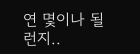연 몇이나 될런지..